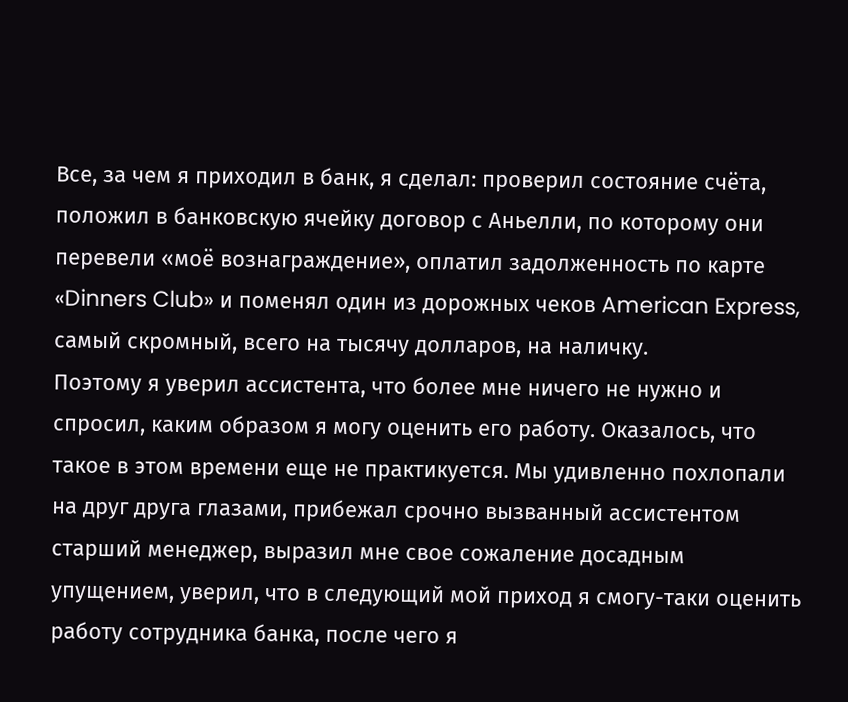Все, за чем я приходил в банк, я сделал: проверил состояние счёта, положил в банковскую ячейку договор с Аньелли, по которому они перевели «моё вознаграждение», оплатил задолженность по карте «Dinners Club» и поменял один из дорожных чеков American Express, самый скромный, всего на тысячу долларов, на наличку.
Поэтому я уверил ассистента, что более мне ничего не нужно и спросил, каким образом я могу оценить его работу. Оказалось, что такое в этом времени еще не практикуется. Мы удивленно похлопали на друг друга глазами, прибежал срочно вызванный ассистентом старший менеджер, выразил мне свое сожаление досадным упущением, уверил, что в следующий мой приход я смогу-таки оценить работу сотрудника банка, после чего я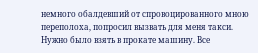немного обалдевший от спровоцированного мною переполоха, попросил вызвать для меня такси.
Нужно было взять в прокате машину. Все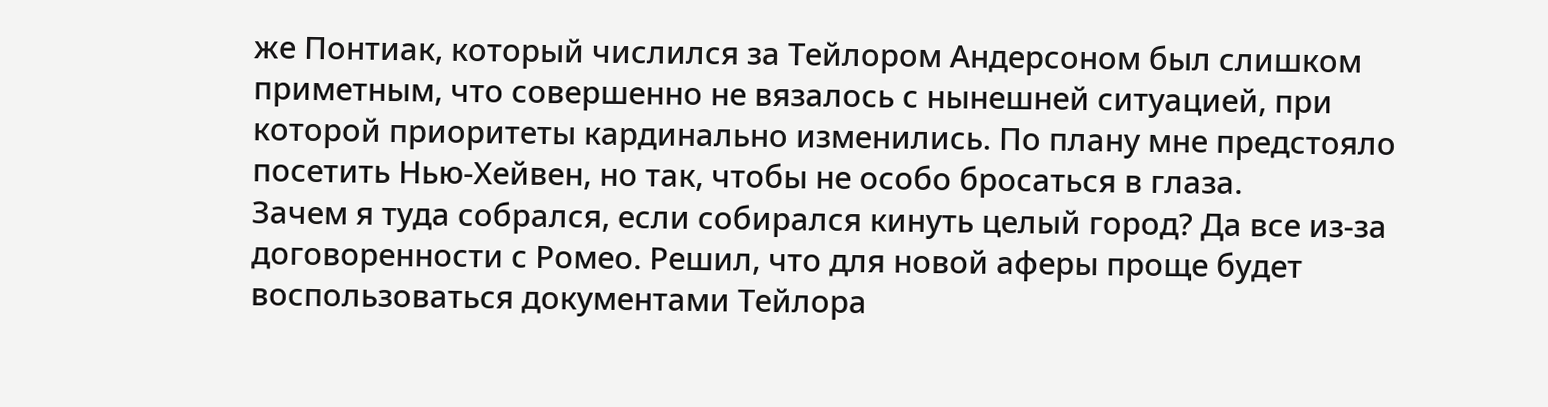же Понтиак, который числился за Тейлором Андерсоном был слишком приметным, что совершенно не вязалось с нынешней ситуацией, при которой приоритеты кардинально изменились. По плану мне предстояло посетить Нью-Хейвен, но так, чтобы не особо бросаться в глаза.
Зачем я туда собрался, если собирался кинуть целый город? Да все из-за договоренности с Ромео. Решил, что для новой аферы проще будет воспользоваться документами Тейлора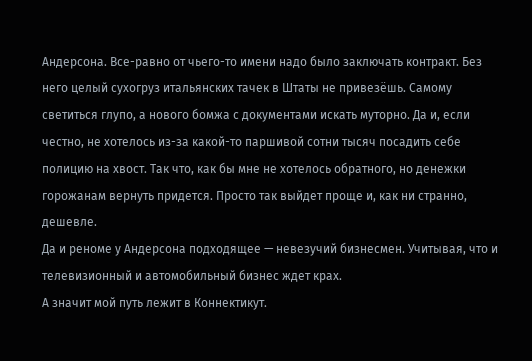Андерсона. Все-равно от чьего-то имени надо было заключать контракт. Без него целый сухогруз итальянских тачек в Штаты не привезёшь. Самому светиться глупо, а нового бомжа с документами искать муторно. Да и, если честно, не хотелось из-за какой-то паршивой сотни тысяч посадить себе полицию на хвост. Так что, как бы мне не хотелось обратного, но денежки горожанам вернуть придется. Просто так выйдет проще и, как ни странно, дешевле.
Да и реноме у Андерсона подходящее — невезучий бизнесмен. Учитывая, что и телевизионный и автомобильный бизнес ждет крах.
А значит мой путь лежит в Коннектикут.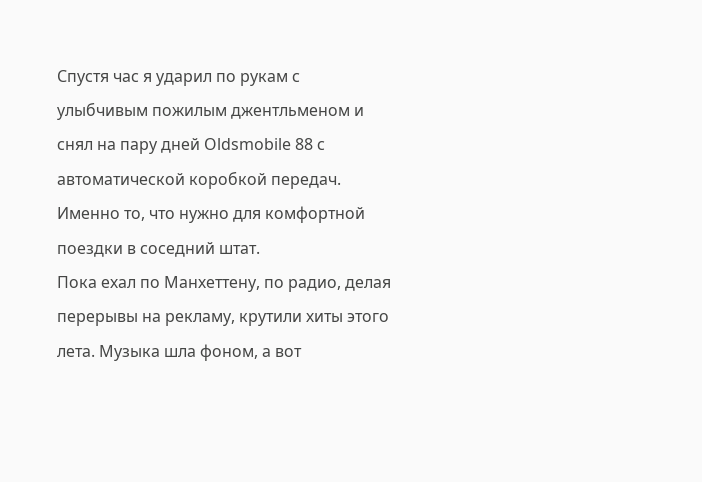Спустя час я ударил по рукам с улыбчивым пожилым джентльменом и снял на пару дней Oldsmobile 88 с автоматической коробкой передач. Именно то, что нужно для комфортной поездки в соседний штат.
Пока ехал по Манхеттену, по радио, делая перерывы на рекламу, крутили хиты этого лета. Музыка шла фоном, а вот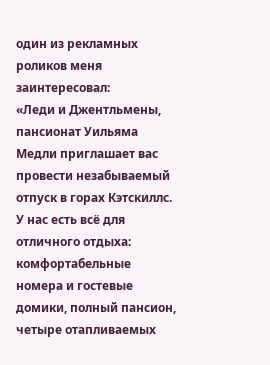один из рекламных роликов меня заинтересовал:
«Леди и Джентльмены, пансионат Уильяма Медли приглашает вас провести незабываемый отпуск в горах Кэтскиллс. У нас есть всё для отличного отдыха: комфортабельные номера и гостевые домики, полный пансион, четыре отапливаемых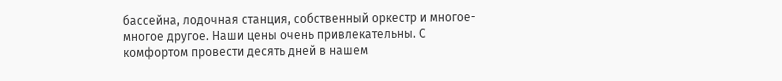бассейна, лодочная станция, собственный оркестр и многое-многое другое. Наши цены очень привлекательны. С комфортом провести десять дней в нашем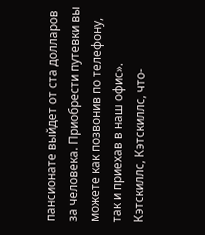пансионате выйдет от ста долларов за человека. Приобрести путевки вы можете как позвонив по телефону, так и приехав в наш офис».
Кэтскиллс, Кэтскиллс, что-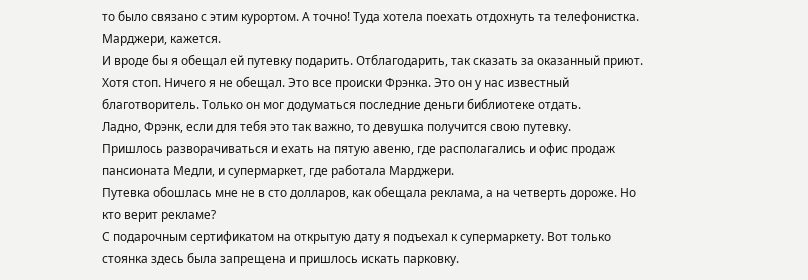то было связано с этим курортом. А точно! Туда хотела поехать отдохнуть та телефонистка. Марджери, кажется.
И вроде бы я обещал ей путевку подарить. Отблагодарить, так сказать за оказанный приют. Хотя стоп. Ничего я не обещал. Это все происки Фрэнка. Это он у нас известный благотворитель. Только он мог додуматься последние деньги библиотеке отдать.
Ладно, Фрэнк, если для тебя это так важно, то девушка получится свою путевку.
Пришлось разворачиваться и ехать на пятую авеню, где располагались и офис продаж пансионата Медли, и супермаркет, где работала Марджери.
Путевка обошлась мне не в сто долларов, как обещала реклама, а на четверть дороже. Но кто верит рекламе?
С подарочным сертификатом на открытую дату я подъехал к супермаркету. Вот только стоянка здесь была запрещена и пришлось искать парковку.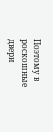Поэтому в роскошные двери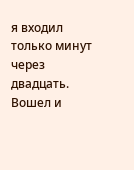я входил только минут через двадцать. Вошел и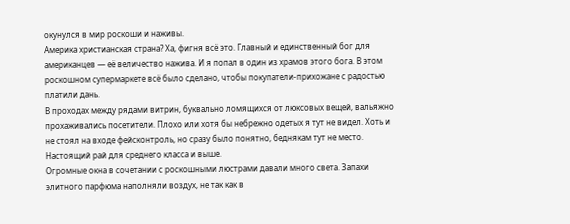окунулся в мир роскоши и наживы.
Америка христианская страна? Ха, фигня всё это. Главный и единственный бог для американцев — её величество нажива. И я попал в один из храмов этого бога. В этом роскошном супермаркете всё было сделано, чтобы покупатели-прихожане с радостью платили дань.
В проходах между рядами витрин, буквально ломящихся от люксовых вещей, вальяжно прохаживались посетители. Плохо или хотя бы небрежно одетых я тут не видел. Хоть и не стоял на входе фейсконтроль, но сразу было понятно, беднякам тут не место. Настоящий рай для среднего класса и выше.
Огромные окна в сочетании с роскошными люстрами давали много света. Запахи элитного парфюма наполняли воздух, не так как в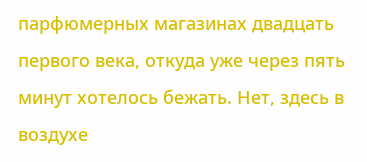парфюмерных магазинах двадцать первого века, откуда уже через пять минут хотелось бежать. Нет, здесь в воздухе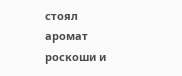стоял аромат роскоши и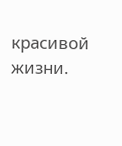красивой жизни.